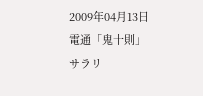2009年04月13日
電通「鬼十則」
サラリ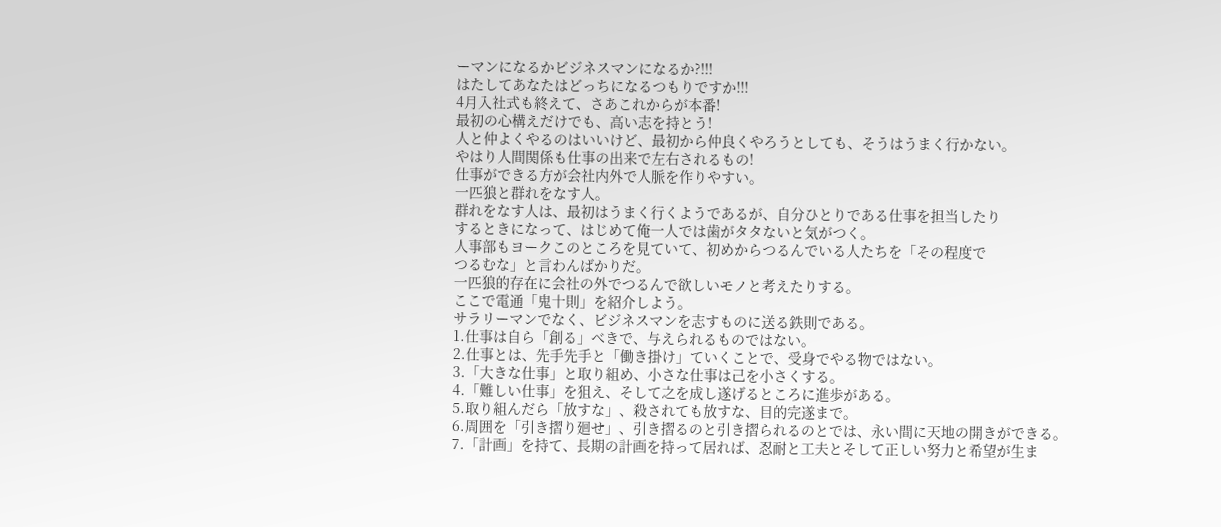ーマンになるかビジネスマンになるか?!!!
はたしてあなたはどっちになるつもりですか!!!
4月入社式も終えて、さあこれからが本番!
最初の心構えだけでも、高い志を持とう!
人と仲よくやるのはいいけど、最初から仲良くやろうとしても、そうはうまく行かない。
やはり人間関係も仕事の出来で左右されるもの!
仕事ができる方が会社内外で人脈を作りやすい。
一匹狼と群れをなす人。
群れをなす人は、最初はうまく行くようであるが、自分ひとりである仕事を担当したり
するときになって、はじめて俺一人では歯がタタないと気がつく。
人事部もヨークこのところを見ていて、初めからつるんでいる人たちを「その程度で
つるむな」と言わんばかりだ。
一匹狼的存在に会社の外でつるんで欲しいモノと考えたりする。
ここで電通「鬼十則」を紹介しよう。
サラリーマンでなく、ビジネスマンを志すものに送る鉄則である。
1.仕事は自ら「創る」べきで、与えられるものではない。
2.仕事とは、先手先手と「働き掛け」ていくことで、受身でやる物ではない。
3.「大きな仕事」と取り組め、小さな仕事は己を小さくする。
4.「難しい仕事」を狙え、そして之を成し遂げるところに進歩がある。
5.取り組んだら「放すな」、殺されても放すな、目的完遂まで。
6.周囲を「引き摺り廻せ」、引き摺るのと引き摺られるのとでは、永い間に天地の開きができる。
7.「計画」を持て、長期の計画を持って居れば、忍耐と工夫とそして正しい努力と希望が生ま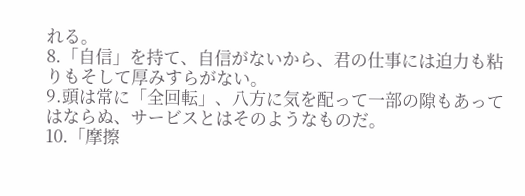れる。
8.「自信」を持て、自信がないから、君の仕事には迫力も粘りもそして厚みすらがない。
9.頭は常に「全回転」、八方に気を配って一部の隙もあってはならぬ、サービスとはそのようなものだ。
10.「摩擦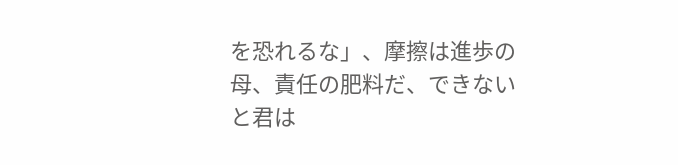を恐れるな」、摩擦は進歩の母、責任の肥料だ、できないと君は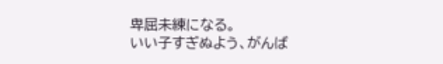卑屈未練になる。
いい子すぎぬよう、がんば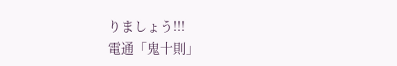りましょう!!!
電通「鬼十則」